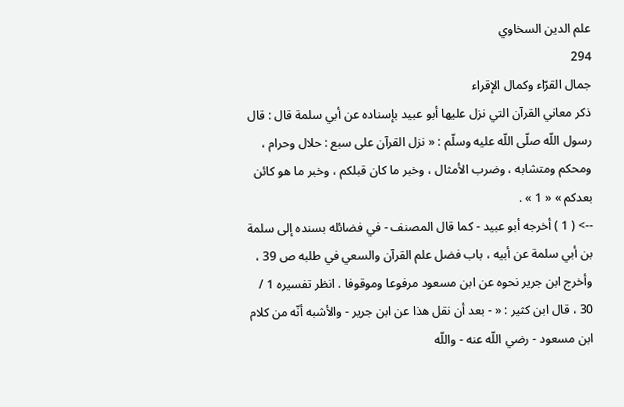علم الدين السخاوي
294
جمال القرّاء وكمال الإقراء
ذكر معاني القرآن التي نزل عليها أبو عبيد بإسناده عن أبي سلمة قال : قال رسول اللّه صلّى اللّه عليه وسلّم : « نزل القرآن على سبع : حلال وحرام ، ومحكم ومتشابه ، وضرب الأمثال ، وخبر ما كان قبلكم ، وخبر ما هو كائن بعدكم » « 1 » .
--> ( 1 ) أخرجه أبو عبيد - كما قال المصنف - في فضائله بسنده إلى سلمة بن أبي سلمة عن أبيه ، باب فضل علم القرآن والسعي في طلبه ص 39 ، وأخرج ابن جرير نحوه عن ابن مسعود مرفوعا وموقوفا . انظر تفسيره 1 / 30 ، قال ابن كثير : « - بعد أن نقل هذا عن ابن جرير - والأشبه أنّه من كلام ابن مسعود - رضي اللّه عنه - واللّه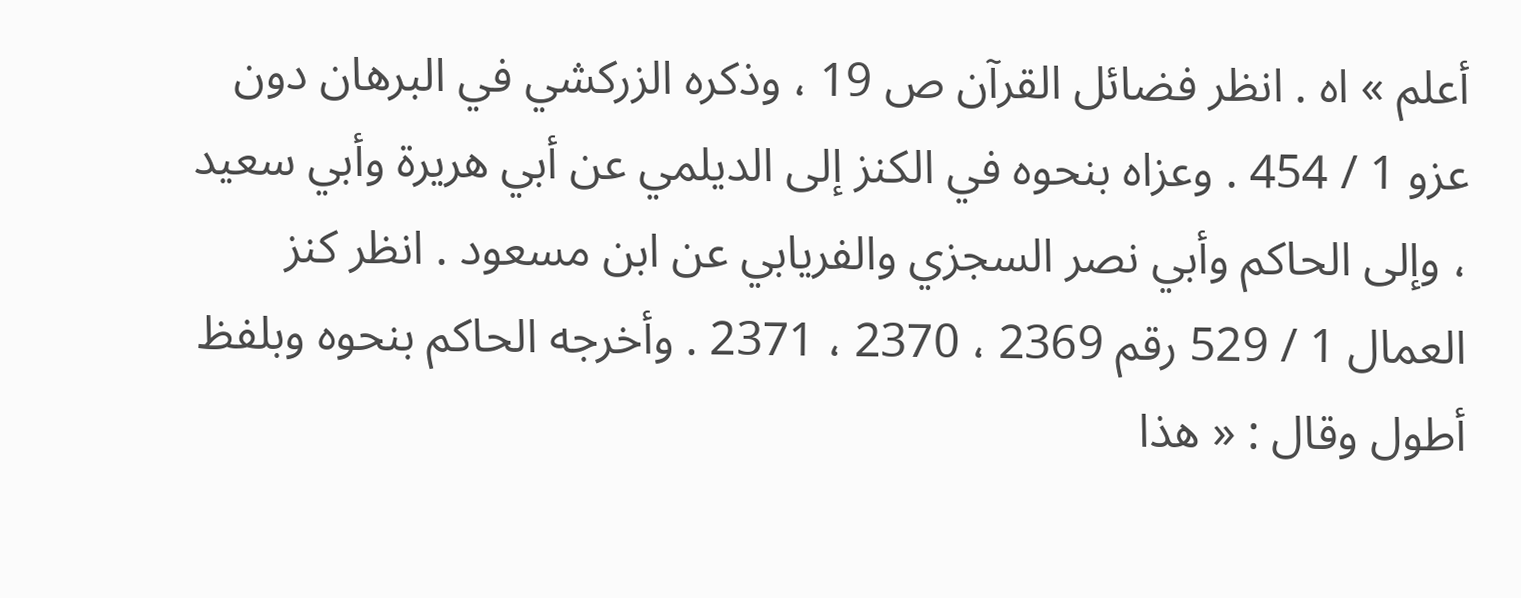أعلم » اه . انظر فضائل القرآن ص 19 ، وذكره الزركشي في البرهان دون عزو 1 / 454 . وعزاه بنحوه في الكنز إلى الديلمي عن أبي هريرة وأبي سعيد ، وإلى الحاكم وأبي نصر السجزي والفريابي عن ابن مسعود . انظر كنز العمال 1 / 529 رقم 2369 ، 2370 ، 2371 . وأخرجه الحاكم بنحوه وبلفظ أطول وقال : « هذا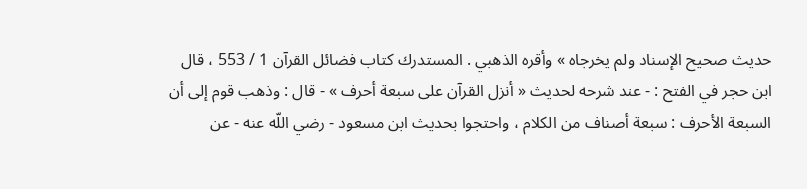حديث صحيح الإسناد ولم يخرجاه » وأقره الذهبي . المستدرك كتاب فضائل القرآن 1 / 553 ، قال ابن حجر في الفتح : - عند شرحه لحديث « أنزل القرآن على سبعة أحرف » - قال : وذهب قوم إلى أن السبعة الأحرف : سبعة أصناف من الكلام ، واحتجوا بحديث ابن مسعود - رضي اللّه عنه - عن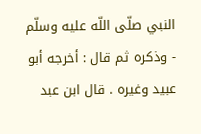النبي صلّى اللّه عليه وسلّم - وذكره ثم قال : أخرجه أبو عبيد وغيره . قال ابن عبد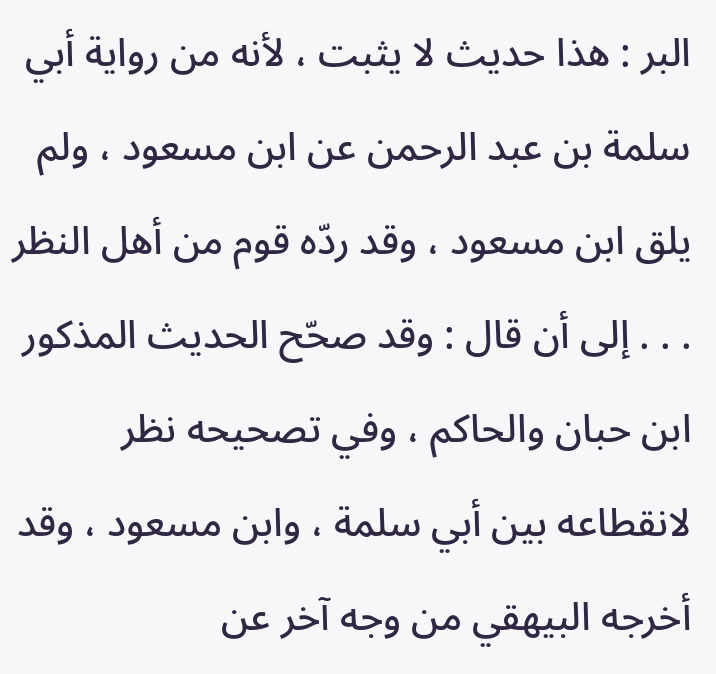البر : هذا حديث لا يثبت ، لأنه من رواية أبي سلمة بن عبد الرحمن عن ابن مسعود ، ولم يلق ابن مسعود ، وقد ردّه قوم من أهل النظر . . . إلى أن قال : وقد صحّح الحديث المذكور ابن حبان والحاكم ، وفي تصحيحه نظر لانقطاعه بين أبي سلمة ، وابن مسعود ، وقد أخرجه البيهقي من وجه آخر عن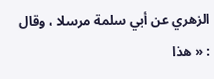الزهري عن أبي سلمة مرسلا ، وقال : « هذا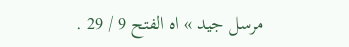مرسل جيد » اه الفتح 9 / 29 .